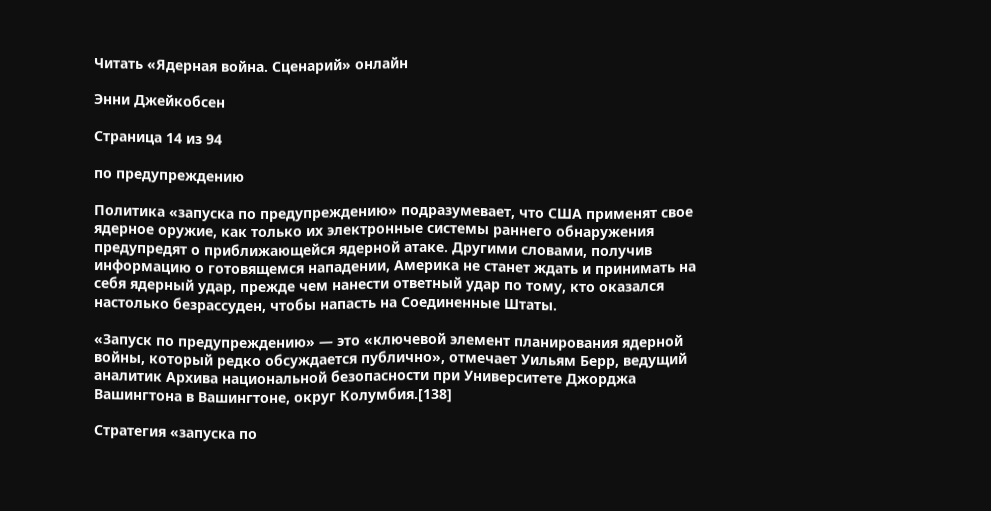Читать «Ядерная война. Сценарий» онлайн

Энни Джейкобсен

Страница 14 из 94

по предупреждению

Политика «запуска по предупреждению» подразумевает, что США применят свое ядерное оружие, как только их электронные системы раннего обнаружения предупредят о приближающейся ядерной атаке. Другими словами, получив информацию о готовящемся нападении, Америка не станет ждать и принимать на себя ядерный удар, прежде чем нанести ответный удар по тому, кто оказался настолько безрассуден, чтобы напасть на Соединенные Штаты.

«Запуск по предупреждению» — это «ключевой элемент планирования ядерной войны, который редко обсуждается публично», отмечает Уильям Берр, ведущий аналитик Архива национальной безопасности при Университете Джорджа Вашингтона в Вашингтоне, округ Колумбия.[138]

Стратегия «запуска по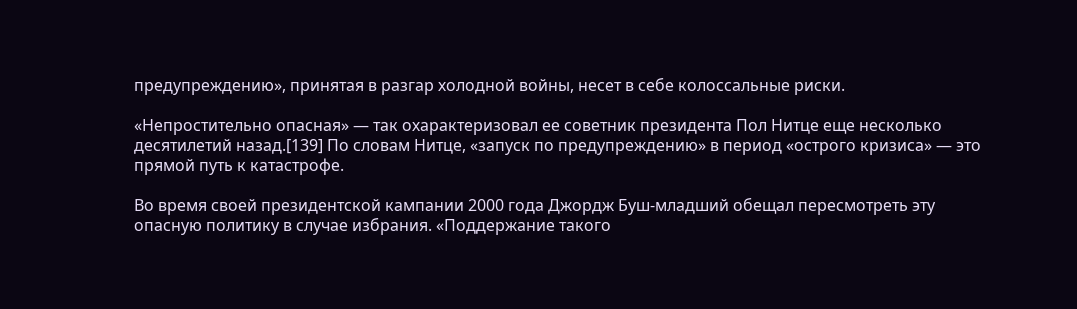предупреждению», принятая в разгар холодной войны, несет в себе колоссальные риски.

«Непростительно опасная» — так охарактеризовал ее советник президента Пол Нитце еще несколько десятилетий назад.[139] По словам Нитце, «запуск по предупреждению» в период «острого кризиса» — это прямой путь к катастрофе.

Во время своей президентской кампании 2000 года Джордж Буш-младший обещал пересмотреть эту опасную политику в случае избрания. «Поддержание такого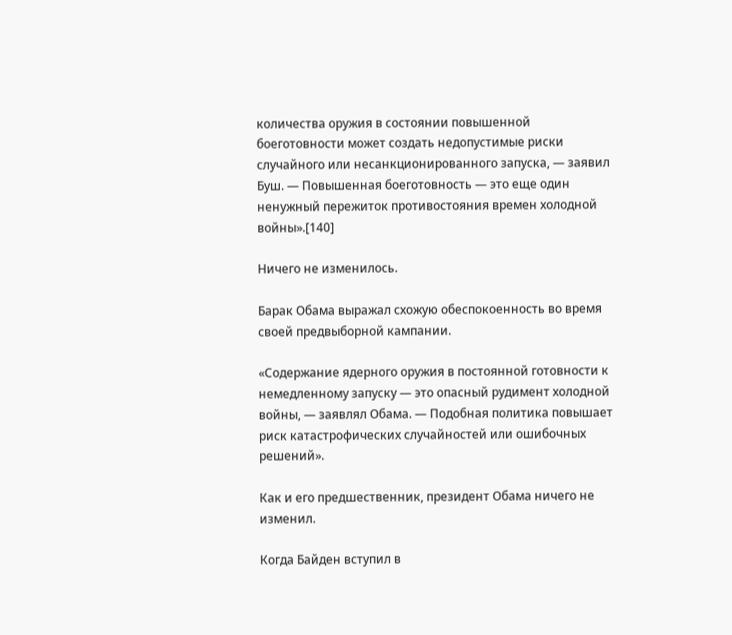количества оружия в состоянии повышенной боеготовности может создать недопустимые риски случайного или несанкционированного запуска, — заявил Буш. — Повышенная боеготовность — это еще один ненужный пережиток противостояния времен холодной войны».[140]

Ничего не изменилось.

Барак Обама выражал схожую обеспокоенность во время своей предвыборной кампании.

«Содержание ядерного оружия в постоянной готовности к немедленному запуску — это опасный рудимент холодной войны, — заявлял Обама. — Подобная политика повышает риск катастрофических случайностей или ошибочных решений».

Как и его предшественник, президент Обама ничего не изменил.

Когда Байден вступил в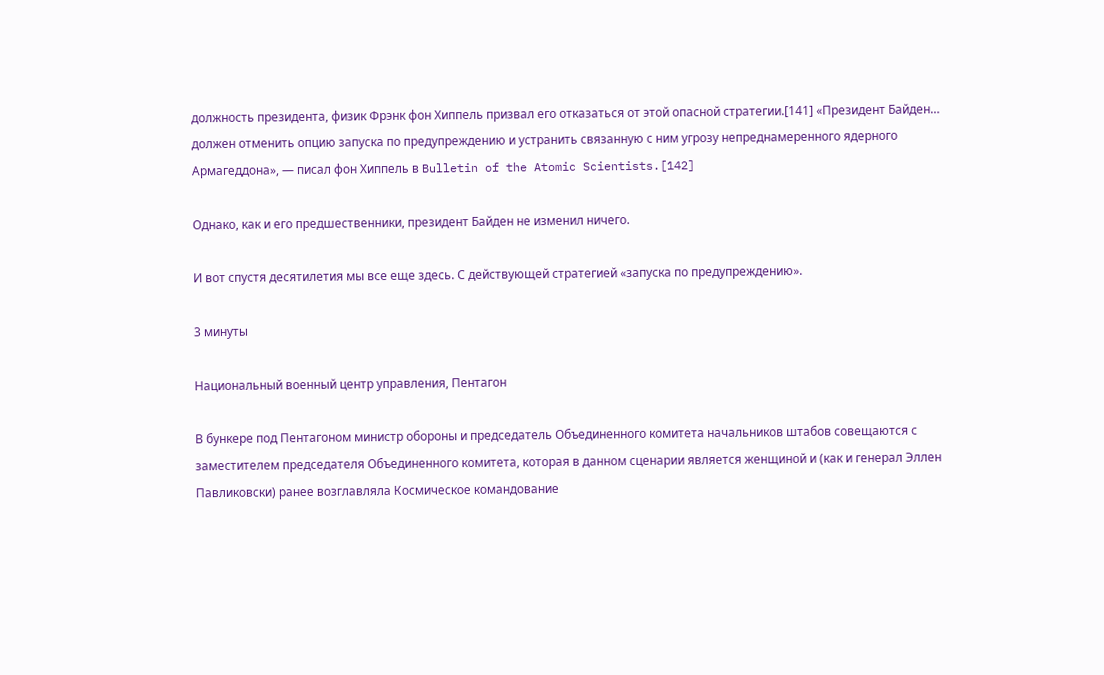должность президента, физик Фрэнк фон Хиппель призвал его отказаться от этой опасной стратегии.[141] «Президент Байден… должен отменить опцию запуска по предупреждению и устранить связанную с ним угрозу непреднамеренного ядерного Армагеддона», — писал фон Хиппель в Bulletin of the Atomic Scientists.[142]

Однако, как и его предшественники, президент Байден не изменил ничего.

И вот спустя десятилетия мы все еще здесь. С действующей стратегией «запуска по предупреждению».

3 минуты

Национальный военный центр управления, Пентагон

В бункере под Пентагоном министр обороны и председатель Объединенного комитета начальников штабов совещаются с заместителем председателя Объединенного комитета, которая в данном сценарии является женщиной и (как и генерал Эллен Павликовски) ранее возглавляла Космическое командование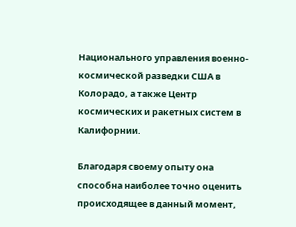Национального управления военно-космической разведки США в Колорадо, а также Центр космических и ракетных систем в Калифорнии.

Благодаря своему опыту она способна наиболее точно оценить происходящее в данный момент,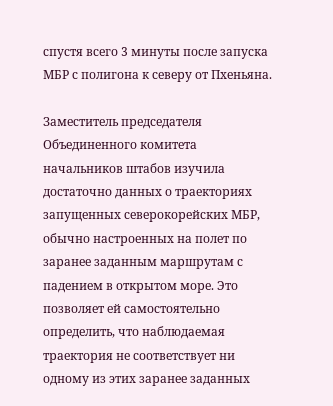спустя всего 3 минуты после запуска МБР с полигона к северу от Пхеньяна.

Заместитель председателя Объединенного комитета начальников штабов изучила достаточно данных о траекториях запущенных северокорейских МБР, обычно настроенных на полет по заранее заданным маршрутам с падением в открытом море. Это позволяет ей самостоятельно определить, что наблюдаемая траектория не соответствует ни одному из этих заранее заданных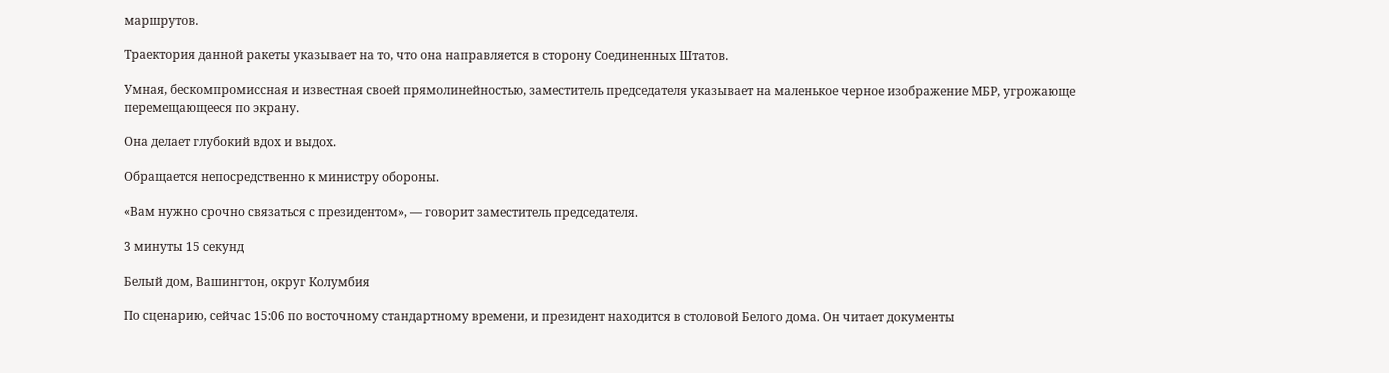маршрутов.

Траектория данной ракеты указывает на то, что она направляется в сторону Соединенных Штатов.

Умная, бескомпромиссная и известная своей прямолинейностью, заместитель председателя указывает на маленькое черное изображение МБР, угрожающе перемещающееся по экрану.

Она делает глубокий вдох и выдох.

Обращается непосредственно к министру обороны.

«Вам нужно срочно связаться с президентом», — говорит заместитель председателя.

3 минуты 15 секунд

Белый дом, Вашингтон, округ Колумбия

По сценарию, сейчас 15:06 по восточному стандартному времени, и президент находится в столовой Белого дома. Он читает документы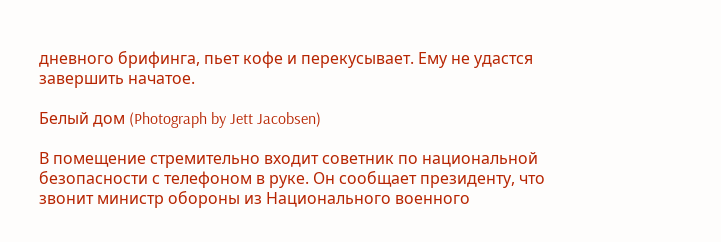дневного брифинга, пьет кофе и перекусывает. Ему не удастся завершить начатое.

Белый дом (Photograph by Jett Jacobsen)

В помещение стремительно входит советник по национальной безопасности с телефоном в руке. Он сообщает президенту, что звонит министр обороны из Национального военного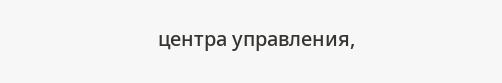центра управления,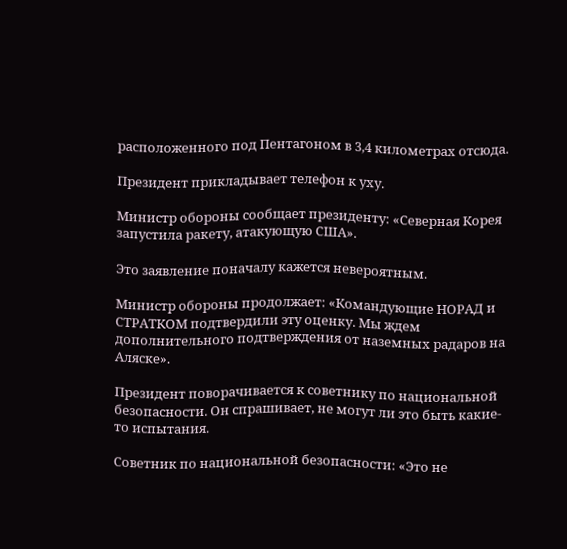расположенного под Пентагоном в 3,4 километрах отсюда.

Президент прикладывает телефон к уху.

Министр обороны сообщает президенту: «Северная Корея запустила ракету, атакующую США».

Это заявление поначалу кажется невероятным.

Министр обороны продолжает: «Командующие НОРАД и СТРАТКОМ подтвердили эту оценку. Мы ждем дополнительного подтверждения от наземных радаров на Аляске».

Президент поворачивается к советнику по национальной безопасности. Он спрашивает, не могут ли это быть какие-то испытания.

Советник по национальной безопасности: «Это не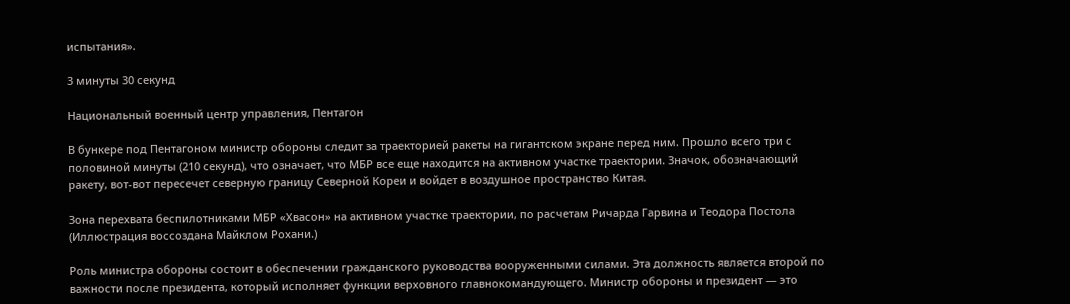испытания».

3 минуты 30 секунд

Национальный военный центр управления, Пентагон

В бункере под Пентагоном министр обороны следит за траекторией ракеты на гигантском экране перед ним. Прошло всего три с половиной минуты (210 секунд), что означает, что МБР все еще находится на активном участке траектории. Значок, обозначающий ракету, вот-вот пересечет северную границу Северной Кореи и войдет в воздушное пространство Китая.

Зона перехвата беспилотниками МБР «Хвасон» на активном участке траектории, по расчетам Ричарда Гарвина и Теодора Постола (Иллюстрация воссоздана Майклом Рохани.)

Роль министра обороны состоит в обеспечении гражданского руководства вооруженными силами. Эта должность является второй по важности после президента, который исполняет функции верховного главнокомандующего. Министр обороны и президент — это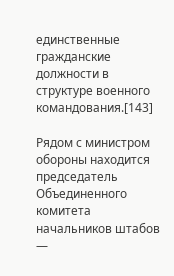единственные гражданские должности в структуре военного командования.[143]

Рядом с министром обороны находится председатель Объединенного комитета начальников штабов —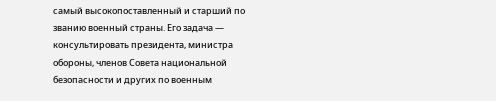самый высокопоставленный и старший по званию военный страны. Его задача — консультировать президента, министра обороны, членов Совета национальной безопасности и других по военным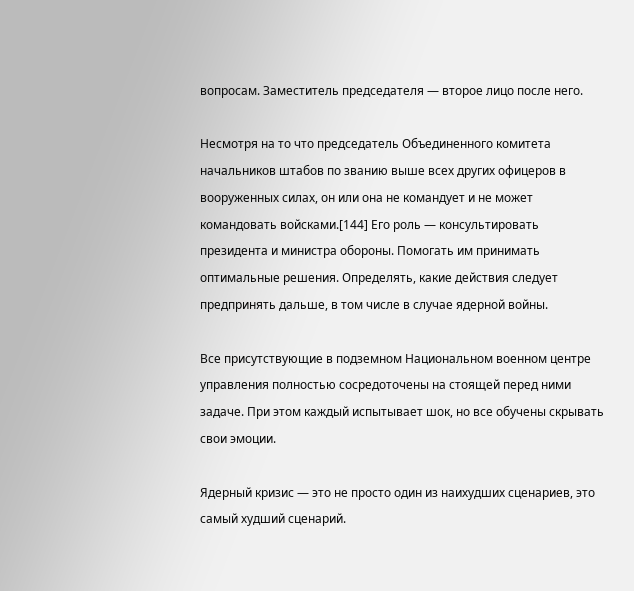вопросам. Заместитель председателя — второе лицо после него.

Несмотря на то что председатель Объединенного комитета начальников штабов по званию выше всех других офицеров в вооруженных силах, он или она не командует и не может командовать войсками.[144] Его роль — консультировать президента и министра обороны. Помогать им принимать оптимальные решения. Определять, какие действия следует предпринять дальше, в том числе в случае ядерной войны.

Все присутствующие в подземном Национальном военном центре управления полностью сосредоточены на стоящей перед ними задаче. При этом каждый испытывает шок, но все обучены скрывать свои эмоции.

Ядерный кризис — это не просто один из наихудших сценариев, это самый худший сценарий.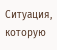Ситуация, которую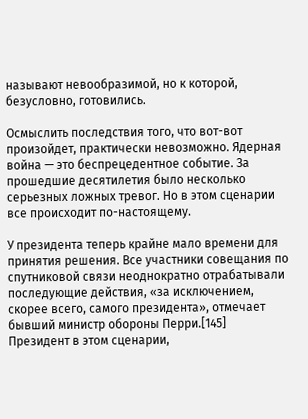называют невообразимой, но к которой, безусловно, готовились.

Осмыслить последствия того, что вот-вот произойдет, практически невозможно. Ядерная война — это беспрецедентное событие. За прошедшие десятилетия было несколько серьезных ложных тревог. Но в этом сценарии все происходит по-настоящему.

У президента теперь крайне мало времени для принятия решения. Все участники совещания по спутниковой связи неоднократно отрабатывали последующие действия, «за исключением, скорее всего, самого президента», отмечает бывший министр обороны Перри.[145] Президент в этом сценарии,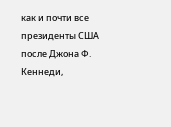как и почти все президенты США после Джона Ф. Кеннеди,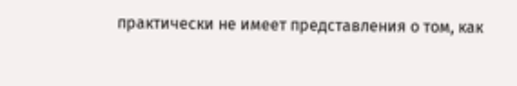практически не имеет представления о том, как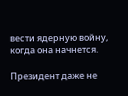вести ядерную войну, когда она начнется.

Президент даже не